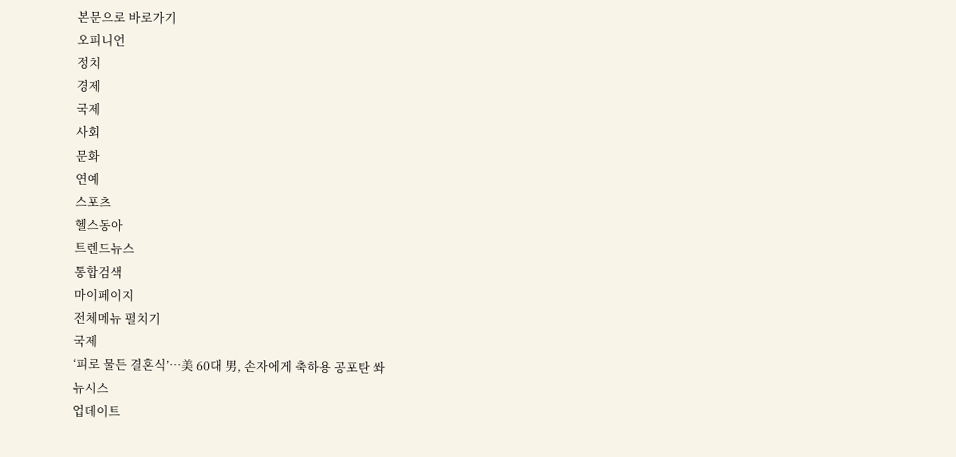본문으로 바로가기
오피니언
정치
경제
국제
사회
문화
연예
스포츠
헬스동아
트렌드뉴스
통합검색
마이페이지
전체메뉴 펼치기
국제
‘피로 물든 결혼식’…美 60대 男, 손자에게 축하용 공포탄 쏴
뉴시스
업데이트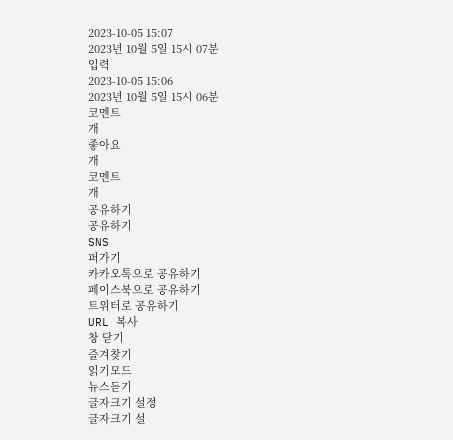2023-10-05 15:07
2023년 10월 5일 15시 07분
입력
2023-10-05 15:06
2023년 10월 5일 15시 06분
코멘트
개
좋아요
개
코멘트
개
공유하기
공유하기
SNS
퍼가기
카카오톡으로 공유하기
페이스북으로 공유하기
트위터로 공유하기
URL 복사
창 닫기
즐겨찾기
읽기모드
뉴스듣기
글자크기 설정
글자크기 설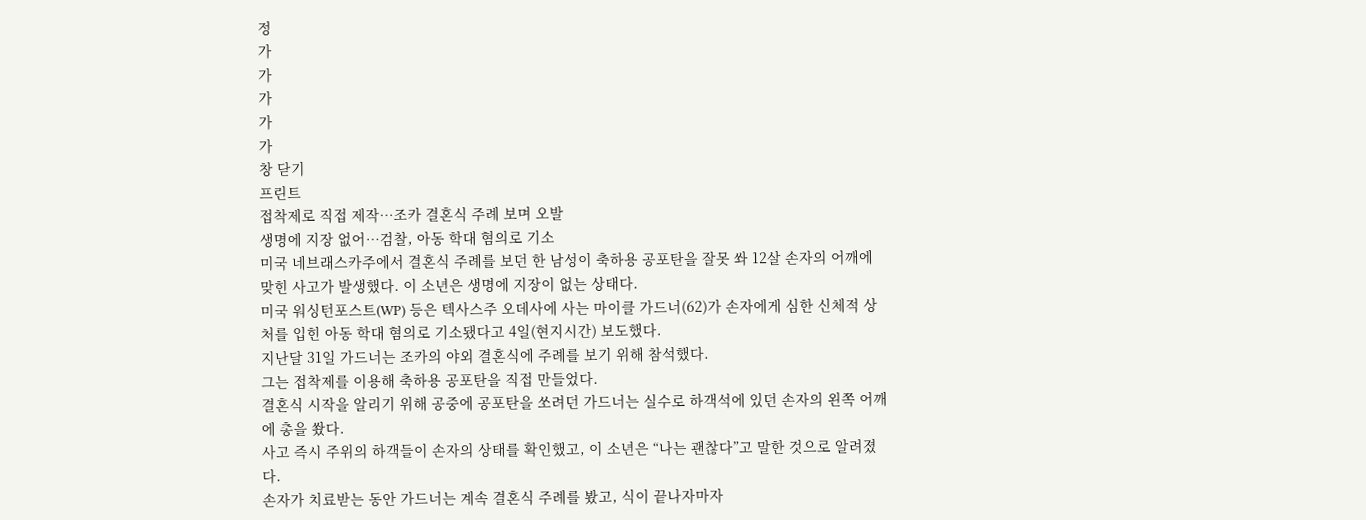정
가
가
가
가
가
창 닫기
프린트
접착제로 직접 제작…조카 결혼식 주례 보며 오발
생명에 지장 없어…검찰, 아동 학대 혐의로 기소
미국 네브래스카주에서 결혼식 주례를 보던 한 남성이 축하용 공포탄을 잘못 쏴 12살 손자의 어깨에 맞힌 사고가 발생했다. 이 소년은 생명에 지장이 없는 상태다.
미국 워싱턴포스트(WP) 등은 텍사스주 오데사에 사는 마이클 가드너(62)가 손자에게 심한 신체적 상처를 입힌 아동 학대 혐의로 기소됐다고 4일(현지시간) 보도했다.
지난달 31일 가드너는 조카의 야외 결혼식에 주례를 보기 위해 참석했다.
그는 접착제를 이용해 축하용 공포탄을 직접 만들었다.
결혼식 시작을 알리기 위해 공중에 공포탄을 쏘려던 가드너는 실수로 하객석에 있던 손자의 왼쪽 어깨에 총을 쐈다.
사고 즉시 주위의 하객들이 손자의 상태를 확인했고, 이 소년은 “나는 괜찮다”고 말한 것으로 알려졌다.
손자가 치료받는 동안 가드너는 계속 결혼식 주례를 봤고, 식이 끝나자마자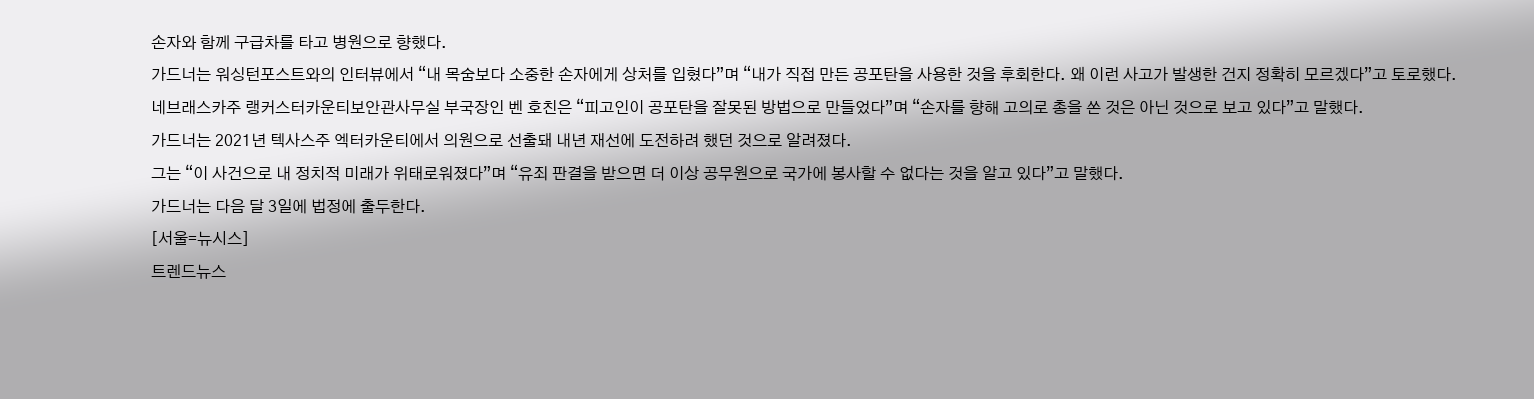손자와 함께 구급차를 타고 병원으로 향했다.
가드너는 워싱턴포스트와의 인터뷰에서 “내 목숨보다 소중한 손자에게 상처를 입혔다”며 “내가 직접 만든 공포탄을 사용한 것을 후회한다. 왜 이런 사고가 발생한 건지 정확히 모르겠다”고 토로했다.
네브래스카주 랭커스터카운티보안관사무실 부국장인 벤 호친은 “피고인이 공포탄을 잘못된 방법으로 만들었다”며 “손자를 향해 고의로 총을 쏜 것은 아닌 것으로 보고 있다”고 말했다.
가드너는 2021년 텍사스주 엑터카운티에서 의원으로 선출돼 내년 재선에 도전하려 했던 것으로 알려졌다.
그는 “이 사건으로 내 정치적 미래가 위태로워졌다”며 “유죄 판결을 받으면 더 이상 공무원으로 국가에 봉사할 수 없다는 것을 알고 있다”고 말했다.
가드너는 다음 달 3일에 법정에 출두한다.
[서울=뉴시스]
트렌드뉴스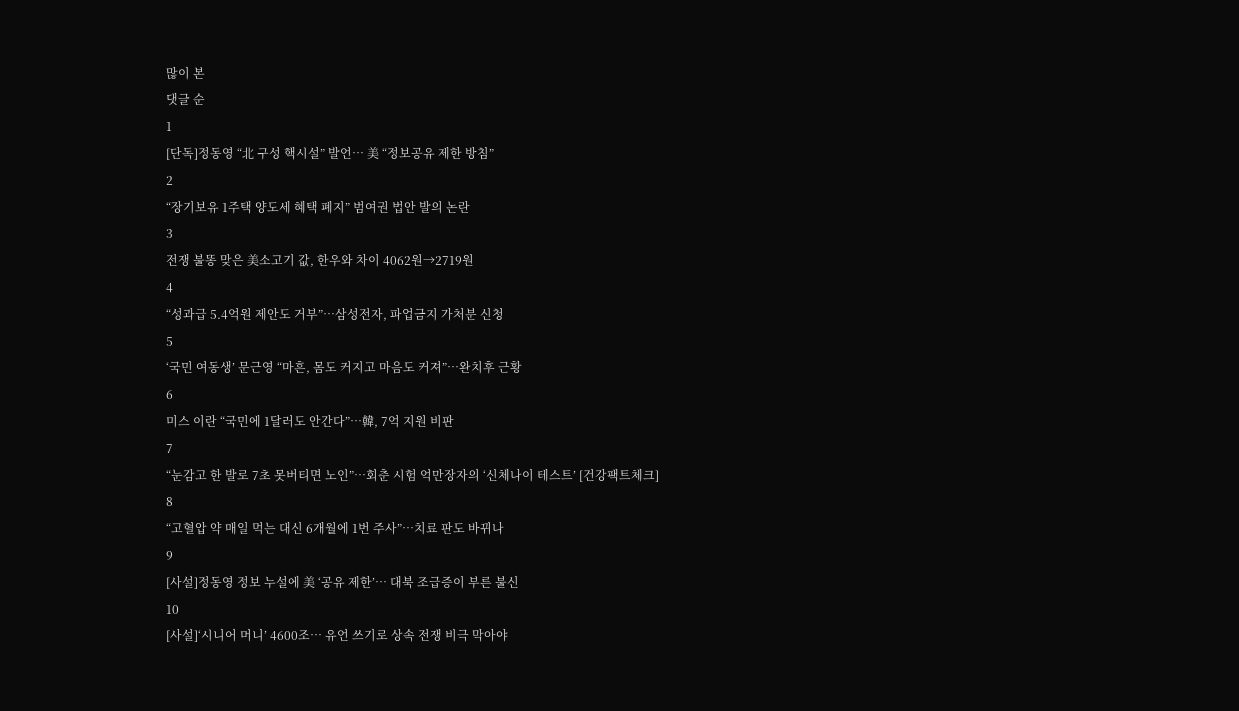많이 본
댓글 순
1
[단독]정동영 “北 구성 핵시설” 발언… 美 “정보공유 제한 방침”
2
“장기보유 1주택 양도세 혜택 폐지” 범여권 법안 발의 논란
3
전쟁 불똥 맞은 美소고기 값, 한우와 차이 4062원→2719원
4
“성과급 5.4억원 제안도 거부”…삼성전자, 파업금지 가처분 신청
5
‘국민 여동생’ 문근영 “마흔, 몸도 커지고 마음도 커져”…완치후 근황
6
미스 이란 “국민에 1달러도 안간다”…韓, 7억 지원 비판
7
“눈감고 한 발로 7초 못버티면 노인”…회춘 시험 억만장자의 ‘신체나이 테스트’ [건강팩트체크]
8
“고혈압 약 매일 먹는 대신 6개월에 1번 주사”…치료 판도 바뀌나
9
[사설]정동영 정보 누설에 美 ‘공유 제한’… 대북 조급증이 부른 불신
10
[사설]‘시니어 머니’ 4600조… 유언 쓰기로 상속 전쟁 비극 막아야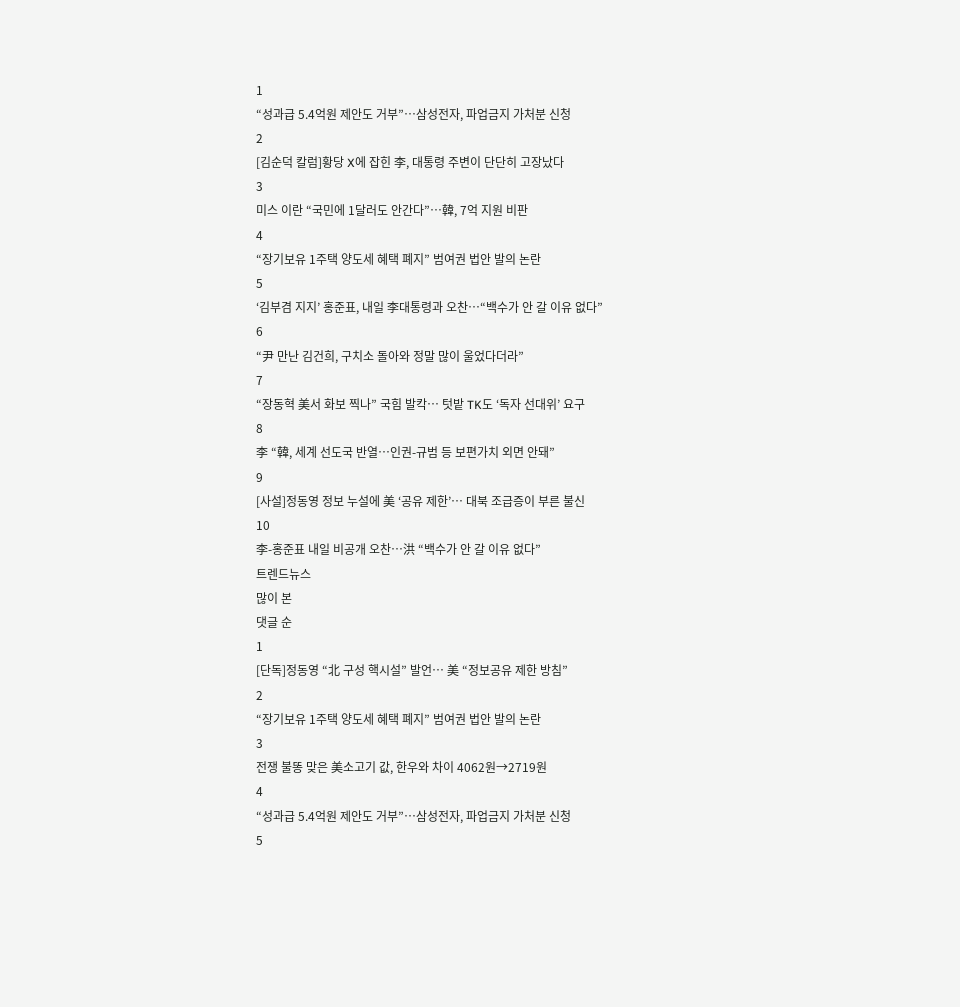1
“성과급 5.4억원 제안도 거부”…삼성전자, 파업금지 가처분 신청
2
[김순덕 칼럼]황당 X에 잡힌 李, 대통령 주변이 단단히 고장났다
3
미스 이란 “국민에 1달러도 안간다”…韓, 7억 지원 비판
4
“장기보유 1주택 양도세 혜택 폐지” 범여권 법안 발의 논란
5
‘김부겸 지지’ 홍준표, 내일 李대통령과 오찬…“백수가 안 갈 이유 없다”
6
“尹 만난 김건희, 구치소 돌아와 정말 많이 울었다더라”
7
“장동혁 美서 화보 찍나” 국힘 발칵… 텃밭 TK도 ‘독자 선대위’ 요구
8
李 “韓, 세계 선도국 반열…인권-규범 등 보편가치 외면 안돼”
9
[사설]정동영 정보 누설에 美 ‘공유 제한’… 대북 조급증이 부른 불신
10
李-홍준표 내일 비공개 오찬…洪 “백수가 안 갈 이유 없다”
트렌드뉴스
많이 본
댓글 순
1
[단독]정동영 “北 구성 핵시설” 발언… 美 “정보공유 제한 방침”
2
“장기보유 1주택 양도세 혜택 폐지” 범여권 법안 발의 논란
3
전쟁 불똥 맞은 美소고기 값, 한우와 차이 4062원→2719원
4
“성과급 5.4억원 제안도 거부”…삼성전자, 파업금지 가처분 신청
5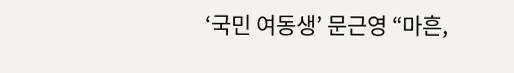‘국민 여동생’ 문근영 “마흔,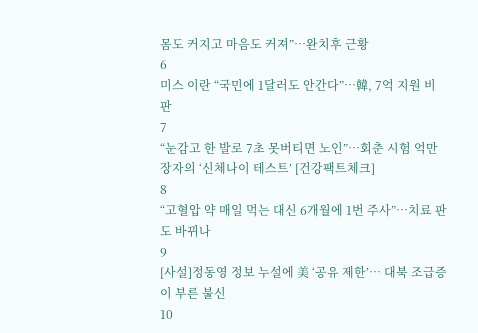몸도 커지고 마음도 커져”…완치후 근황
6
미스 이란 “국민에 1달러도 안간다”…韓, 7억 지원 비판
7
“눈감고 한 발로 7초 못버티면 노인”…회춘 시험 억만장자의 ‘신체나이 테스트’ [건강팩트체크]
8
“고혈압 약 매일 먹는 대신 6개월에 1번 주사”…치료 판도 바뀌나
9
[사설]정동영 정보 누설에 美 ‘공유 제한’… 대북 조급증이 부른 불신
10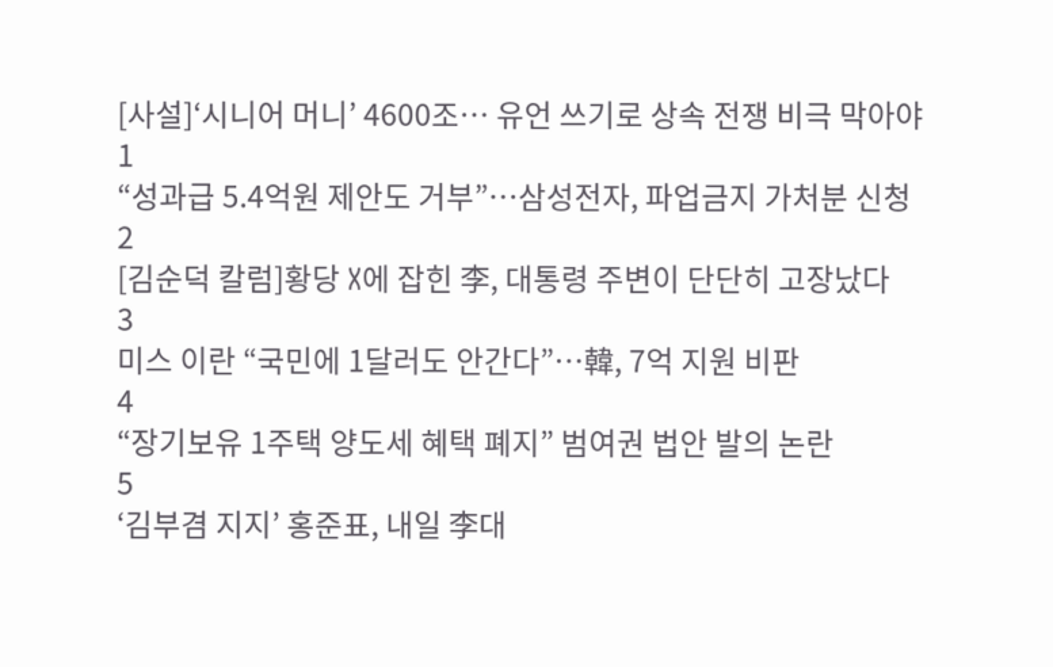[사설]‘시니어 머니’ 4600조… 유언 쓰기로 상속 전쟁 비극 막아야
1
“성과급 5.4억원 제안도 거부”…삼성전자, 파업금지 가처분 신청
2
[김순덕 칼럼]황당 X에 잡힌 李, 대통령 주변이 단단히 고장났다
3
미스 이란 “국민에 1달러도 안간다”…韓, 7억 지원 비판
4
“장기보유 1주택 양도세 혜택 폐지” 범여권 법안 발의 논란
5
‘김부겸 지지’ 홍준표, 내일 李대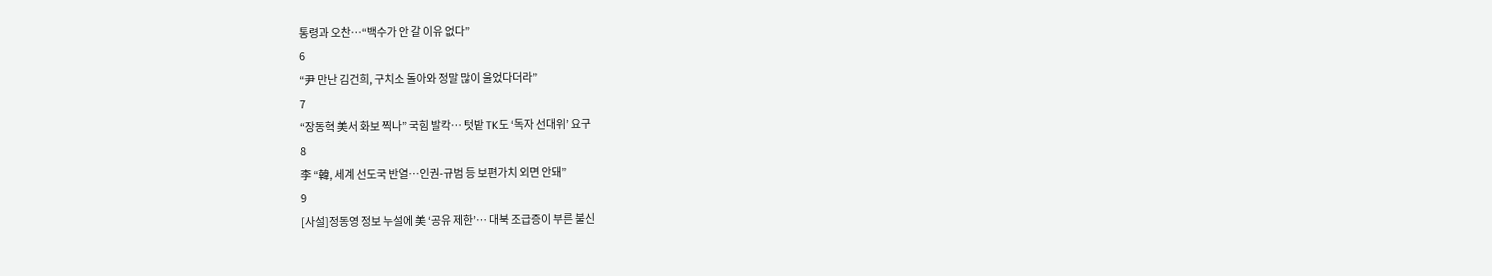통령과 오찬…“백수가 안 갈 이유 없다”
6
“尹 만난 김건희, 구치소 돌아와 정말 많이 울었다더라”
7
“장동혁 美서 화보 찍나” 국힘 발칵… 텃밭 TK도 ‘독자 선대위’ 요구
8
李 “韓, 세계 선도국 반열…인권-규범 등 보편가치 외면 안돼”
9
[사설]정동영 정보 누설에 美 ‘공유 제한’… 대북 조급증이 부른 불신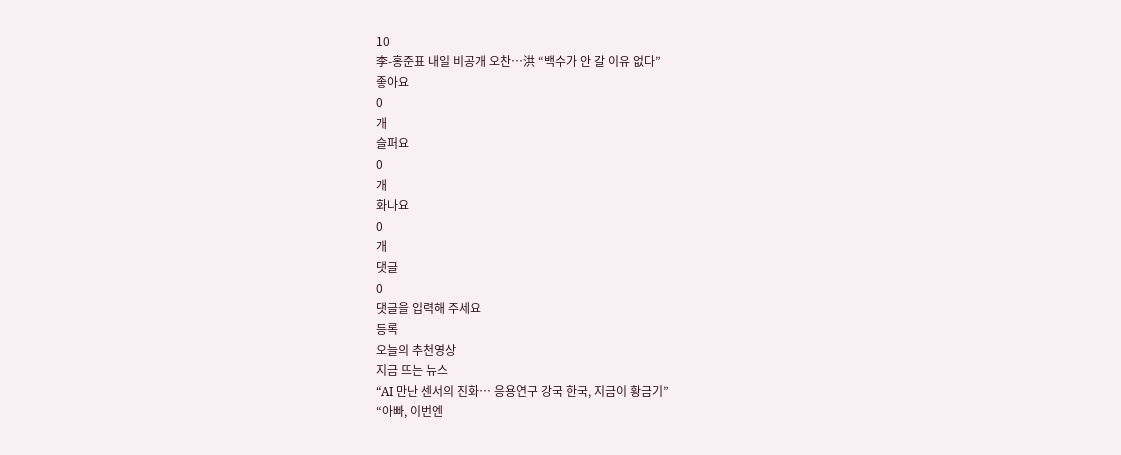10
李-홍준표 내일 비공개 오찬…洪 “백수가 안 갈 이유 없다”
좋아요
0
개
슬퍼요
0
개
화나요
0
개
댓글
0
댓글을 입력해 주세요
등록
오늘의 추천영상
지금 뜨는 뉴스
“AI 만난 센서의 진화… 응용연구 강국 한국, 지금이 황금기”
“아빠, 이번엔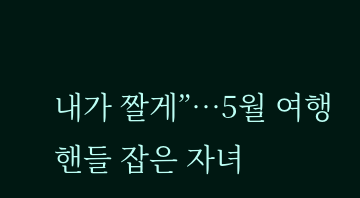내가 짤게”…5월 여행 핸들 잡은 자녀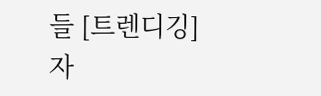들 [트렌디깅]
자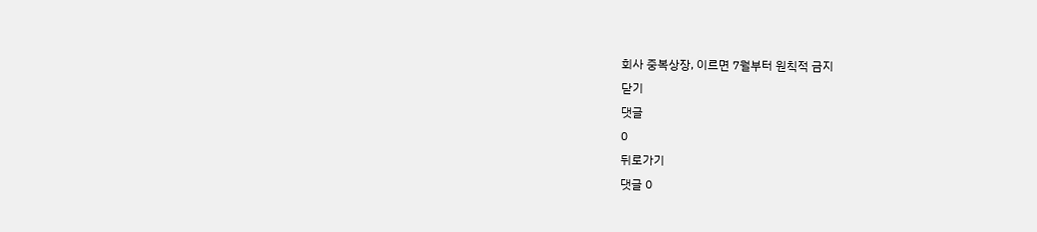회사 중복상장, 이르면 7월부터 원칙적 금지
닫기
댓글
0
뒤로가기
댓글 0